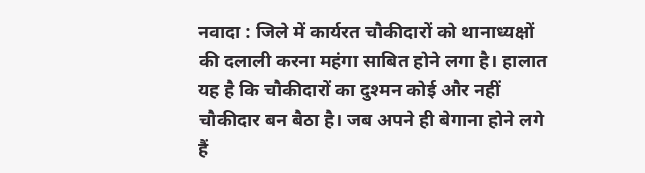नवादा : जिले में कार्यरत चौकीदारों को थानाध्यक्षों की दलाली करना महंगा साबित होने लगा है। हालात यह है कि चौकीदारों का दुश्मन कोई और नहीं चौकीदार बन बैठा है। जब अपने ही बेगाना होने लगे हैं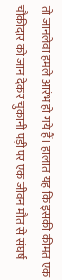तो जानलेवा हमले आरंभ हो गये हैं। हालात यह कि इसकी कीमत एक चौकीदार को जान देकर चुकानी पड़ी पर एक जीवन मौत से संघर्ष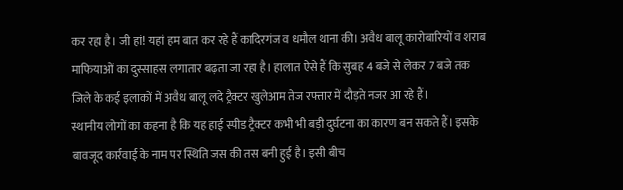कर रहा है। जी हां! यहां हम बात कर रहे हैं कादिरगंज व धमौल थाना की। अवैध बालू कारोबारियों व शराब माफियाओं का दुस्साहस लगातार बढ़ता जा रहा है। हालात ऐसे हैं कि सुबह 4 बजे से लेकर 7 बजे तक जिले के कई इलाकों में अवैध बालू लदे ट्रैक्टर खुलेआम तेज रफ्तार में दौड़ते नजर आ रहे हैं।
स्थानीय लोगों का कहना है कि यह हाई स्पीड ट्रैक्टर कभी भी बड़ी दुर्घटना का कारण बन सकते हैं। इसके बावजूद कार्रवाई के नाम पर स्थिति जस की तस बनी हुई है। इसी बीच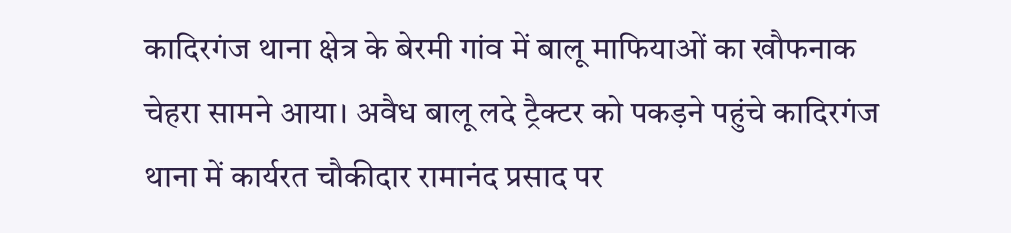कादिरगंज थाना क्षेत्र के बेरमी गांव में बालू माफियाओं का खौफनाक चेहरा सामने आया। अवैध बालू लदे ट्रैक्टर को पकड़ने पहुंचे कादिरगंज थाना में कार्यरत चौकीदार रामानंद प्रसाद पर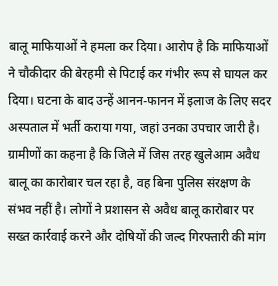बालू माफियाओं ने हमला कर दिया। आरोप है कि माफियाओं ने चौकीदार की बेरहमी से पिटाई कर गंभीर रूप से घायल कर दिया। घटना के बाद उन्हें आनन-फानन में इलाज के लिए सदर अस्पताल में भर्ती कराया गया, जहां उनका उपचार जारी है।
ग्रामीणों का कहना है कि जिले में जिस तरह खुलेआम अवैध बालू का कारोबार चल रहा है, वह बिना पुलिस संरक्षण के संभव नहीं है। लोगों ने प्रशासन से अवैध बालू कारोबार पर सख्त कार्रवाई करने और दोषियों की जल्द गिरफ्तारी की मांग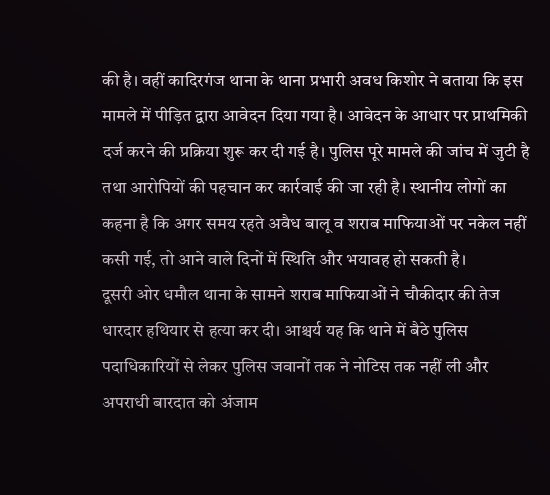की है। वहीं कादिरगंज थाना के थाना प्रभारी अवध किशोर ने बताया कि इस मामले में पीड़ित द्वारा आवेदन दिया गया है। आवेदन के आधार पर प्राथमिकी दर्ज करने की प्रक्रिया शुरू कर दी गई है। पुलिस पूरे मामले की जांच में जुटी है तथा आरोपियों की पहचान कर कार्रवाई की जा रही है। स्थानीय लोगों का कहना है कि अगर समय रहते अवैध बालू व शराब माफियाओं पर नकेल नहीं कसी गई, तो आने वाले दिनों में स्थिति और भयावह हो सकती है।
दूसरी ओर धमौल थाना के सामने शराब माफियाओं ने चौकीदार की तेज धारदार हथियार से हत्या कर दी। आश्चर्य यह कि थाने में बैठे पुलिस पदाधिकारियों से लेकर पुलिस जवानों तक ने नोटिस तक नहीं ली और अपराधी बारदात को अंजाम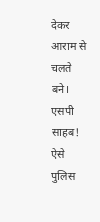देकर आराम से चलते बने। एसपी साहब! ऐसे पुलिस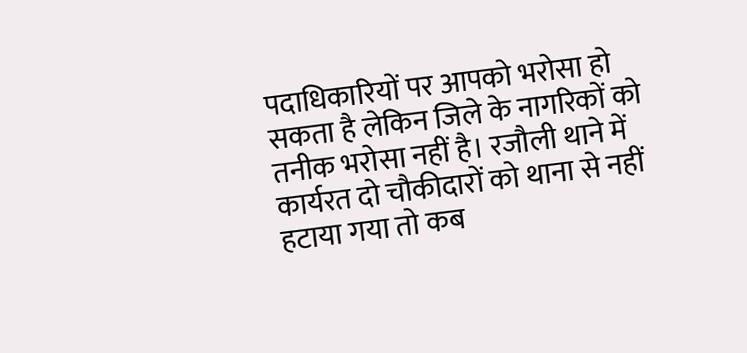पदाधिकारियों पर आपको भरोसा हो सकता है लेकिन जिले के नागरिकों को तनीक भरोसा नहीं है। रजौली थाने में कार्यरत दो चौकीदारों को थाना से नहीं हटाया गया तो कब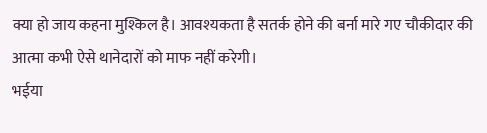क्या हो जाय कहना मुश्किल है। आवश्यकता है सतर्क होने की बर्ना मारे गए चौकीदार की आत्मा कभी ऐसे थानेदारों को माफ नहीं करेगी।
भईया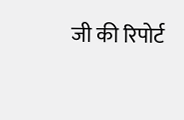जी की रिपोर्ट